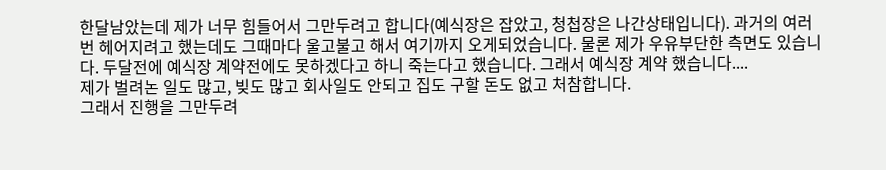한달남았는데 제가 너무 힘들어서 그만두려고 합니다(예식장은 잡았고, 청첩장은 나간상태입니다). 과거의 여러번 헤어지려고 했는데도 그때마다 울고불고 해서 여기까지 오게되었습니다. 물론 제가 우유부단한 측면도 있습니다. 두달전에 예식장 계약전에도 못하겠다고 하니 죽는다고 했습니다. 그래서 예식장 계약 했습니다....
제가 벌려논 일도 많고, 빚도 많고 회사일도 안되고 집도 구할 돈도 없고 처참합니다.
그래서 진행을 그만두려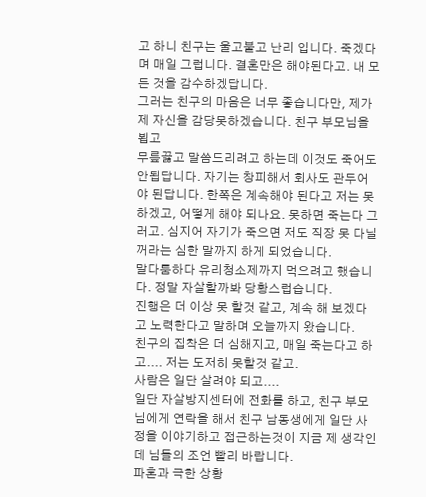고 하니 친구는 울고불고 난리 입니다. 죽겠다며 매일 그럽니다. 결혼만은 해야된다고. 내 모든 것을 감수하겠답니다.
그러는 친구의 마음은 너무 좋습니다만, 제가 제 자신을 감당못하겠습니다. 친구 부모님을 뵙고
무릎끓고 말씀드리려고 하는데 이것도 죽어도 안됩답니다. 자기는 창피해서 회사도 관두어야 된답니다. 한쪽은 계속해야 된다고 저는 못하겠고, 어떻게 해야 되나요. 못하면 죽는다 그러고. 심지어 자기가 죽으면 저도 직장 못 다닐꺼라는 심한 말까지 하게 되었습니다.
말다툼하다 유리청소제까지 먹으려고 했습니다. 정말 자살할까봐 당황스럽습니다.
진행은 더 이상 못 할것 같고, 계속 해 보겠다고 노력한다고 말하며 오늘까지 왔습니다.
친구의 집착은 더 심해지고, 매일 죽는다고 하고.... 저는 도저히 못할것 같고.
사람은 일단 살려야 되고....
일단 자살방지센터에 전화를 하고, 친구 부모님에게 연락을 해서 친구 남동생에게 일단 사정을 이야기하고 접근하는것이 지금 제 생각인데 님들의 조언 빨리 바랍니다.
파혼과 극한 상황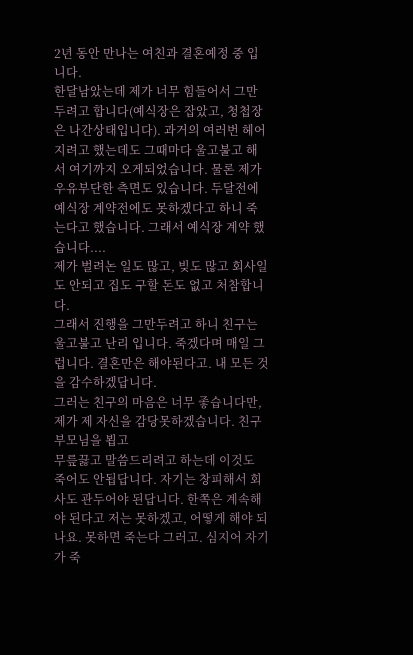2년 동안 만나는 여친과 결혼예정 중 입니다.
한달남았는데 제가 너무 힘들어서 그만두려고 합니다(예식장은 잡았고, 청첩장은 나간상태입니다). 과거의 여러번 헤어지려고 했는데도 그때마다 울고불고 해서 여기까지 오게되었습니다. 물론 제가 우유부단한 측면도 있습니다. 두달전에 예식장 계약전에도 못하겠다고 하니 죽는다고 했습니다. 그래서 예식장 계약 했습니다....
제가 벌려논 일도 많고, 빚도 많고 회사일도 안되고 집도 구할 돈도 없고 처참합니다.
그래서 진행을 그만두려고 하니 친구는 울고불고 난리 입니다. 죽겠다며 매일 그럽니다. 결혼만은 해야된다고. 내 모든 것을 감수하겠답니다.
그러는 친구의 마음은 너무 좋습니다만, 제가 제 자신을 감당못하겠습니다. 친구 부모님을 뵙고
무릎끓고 말씀드리려고 하는데 이것도 죽어도 안됩답니다. 자기는 창피해서 회사도 관두어야 된답니다. 한쪽은 계속해야 된다고 저는 못하겠고, 어떻게 해야 되나요. 못하면 죽는다 그러고. 심지어 자기가 죽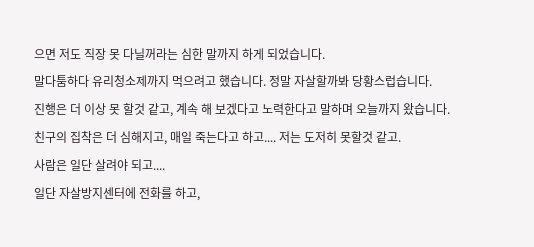으면 저도 직장 못 다닐꺼라는 심한 말까지 하게 되었습니다.
말다툼하다 유리청소제까지 먹으려고 했습니다. 정말 자살할까봐 당황스럽습니다.
진행은 더 이상 못 할것 같고, 계속 해 보겠다고 노력한다고 말하며 오늘까지 왔습니다.
친구의 집착은 더 심해지고, 매일 죽는다고 하고.... 저는 도저히 못할것 같고.
사람은 일단 살려야 되고....
일단 자살방지센터에 전화를 하고,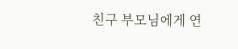친구 부모님에게 연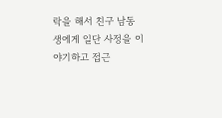락을 해서 친구 남동생에게 일단 사정을 이야기하고 접근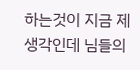하는것이 지금 제 생각인데 님들의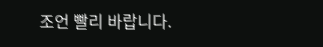조언 빨리 바랍니다.